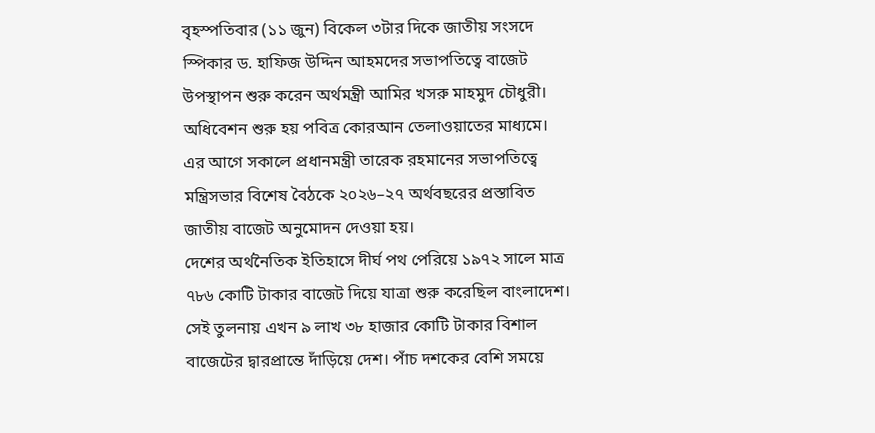বৃহস্পতিবার (১১ জুন) বিকেল ৩টার দিকে জাতীয় সংসদে স্পিকার ড. হাফিজ উদ্দিন আহমদের সভাপতিত্বে বাজেট উপস্থাপন শুরু করেন অর্থমন্ত্রী আমির খসরু মাহমুদ চৌধুরী। অধিবেশন শুরু হয় পবিত্র কোরআন তেলাওয়াতের মাধ্যমে।
এর আগে সকালে প্রধানমন্ত্রী তারেক রহমানের সভাপতিত্বে মন্ত্রিসভার বিশেষ বৈঠকে ২০২৬–২৭ অর্থবছরের প্রস্তাবিত জাতীয় বাজেট অনুমোদন দেওয়া হয়।
দেশের অর্থনৈতিক ইতিহাসে দীর্ঘ পথ পেরিয়ে ১৯৭২ সালে মাত্র ৭৮৬ কোটি টাকার বাজেট দিয়ে যাত্রা শুরু করেছিল বাংলাদেশ। সেই তুলনায় এখন ৯ লাখ ৩৮ হাজার কোটি টাকার বিশাল বাজেটের দ্বারপ্রান্তে দাঁড়িয়ে দেশ। পাঁচ দশকের বেশি সময়ে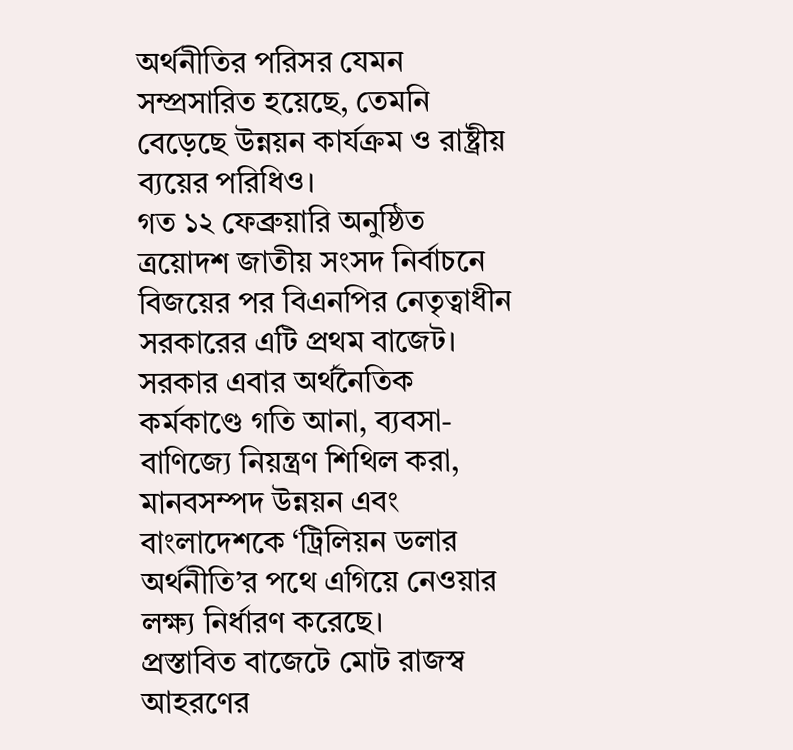অর্থনীতির পরিসর যেমন সম্প্রসারিত হয়েছে, তেমনি বেড়েছে উন্নয়ন কার্যক্রম ও রাষ্ট্রীয় ব্যয়ের পরিধিও।
গত ১২ ফেব্রুয়ারি অনুষ্ঠিত ত্রয়োদশ জাতীয় সংসদ নির্বাচনে বিজয়ের পর বিএনপির নেতৃত্বাধীন সরকারের এটি প্রথম বাজেট। সরকার এবার অর্থনৈতিক কর্মকাণ্ডে গতি আনা, ব্যবসা-বাণিজ্যে নিয়ন্ত্রণ শিথিল করা, মানবসম্পদ উন্নয়ন এবং বাংলাদেশকে ‘ট্রিলিয়ন ডলার অর্থনীতি’র পথে এগিয়ে নেওয়ার লক্ষ্য নির্ধারণ করেছে।
প্রস্তাবিত বাজেটে মোট রাজস্ব আহরণের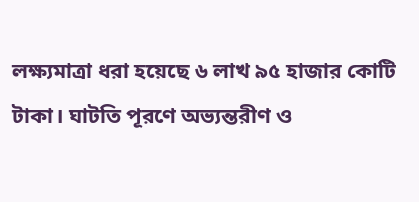লক্ষ্যমাত্রা ধরা হয়েছে ৬ লাখ ৯৫ হাজার কোটি টাকা। ঘাটতি পূরণে অভ্যন্তরীণ ও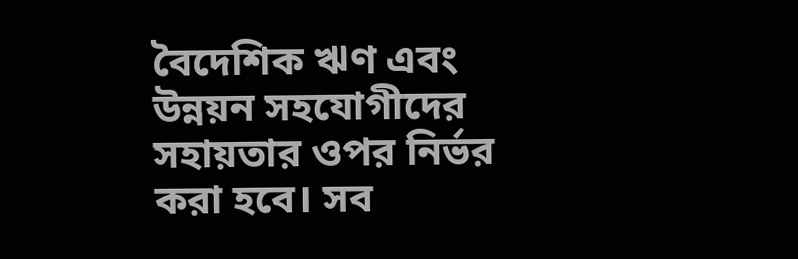বৈদেশিক ঋণ এবং উন্নয়ন সহযোগীদের সহায়তার ওপর নির্ভর করা হবে। সব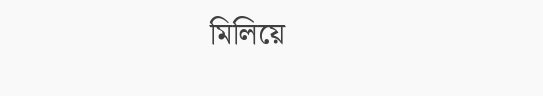মিলিয়ে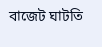বাজেট ঘাটতি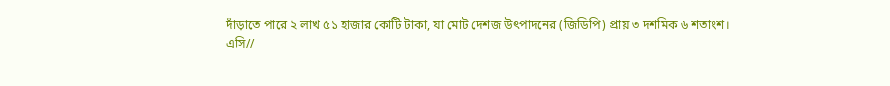দাঁড়াতে পারে ২ লাখ ৫১ হাজার কোটি টাকা, যা মোট দেশজ উৎপাদনের (জিডিপি) প্রায় ৩ দশমিক ৬ শতাংশ।
এসি//